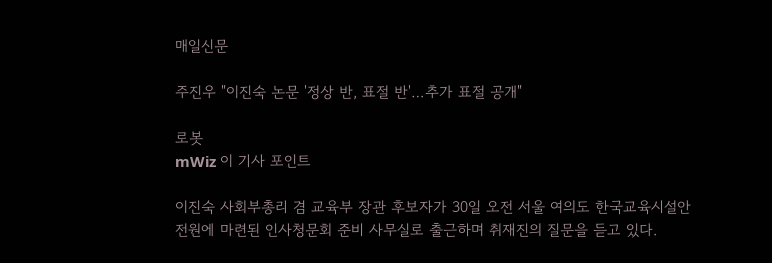매일신문

주진우 "이진숙 논문 '정상 반, 표절 반'…추가 표절 공개"

로봇
mWiz 이 기사 포인트

이진숙 사회부총리 겸 교육부 장관 후보자가 30일 오전 서울 여의도 한국교육시설안전원에 마련된 인사청문회 준비 사무실로 출근하며 취재진의 질문을 듣고 있다.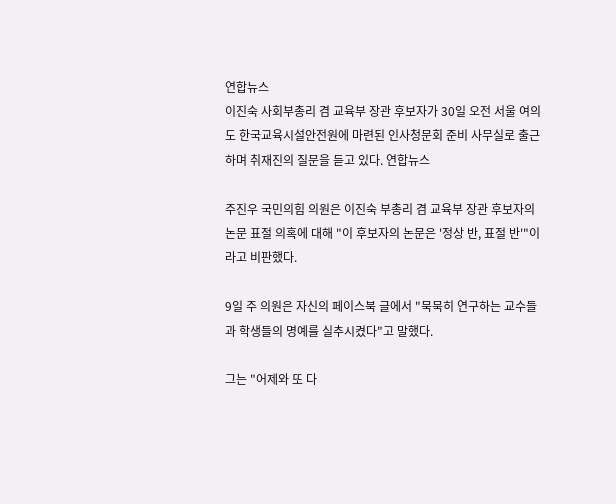연합뉴스
이진숙 사회부총리 겸 교육부 장관 후보자가 30일 오전 서울 여의도 한국교육시설안전원에 마련된 인사청문회 준비 사무실로 출근하며 취재진의 질문을 듣고 있다. 연합뉴스

주진우 국민의힘 의원은 이진숙 부총리 겸 교육부 장관 후보자의 논문 표절 의혹에 대해 "이 후보자의 논문은 '정상 반, 표절 반'"이라고 비판했다.

9일 주 의원은 자신의 페이스북 글에서 "묵묵히 연구하는 교수들과 학생들의 명예를 실추시켰다"고 말했다.

그는 "어제와 또 다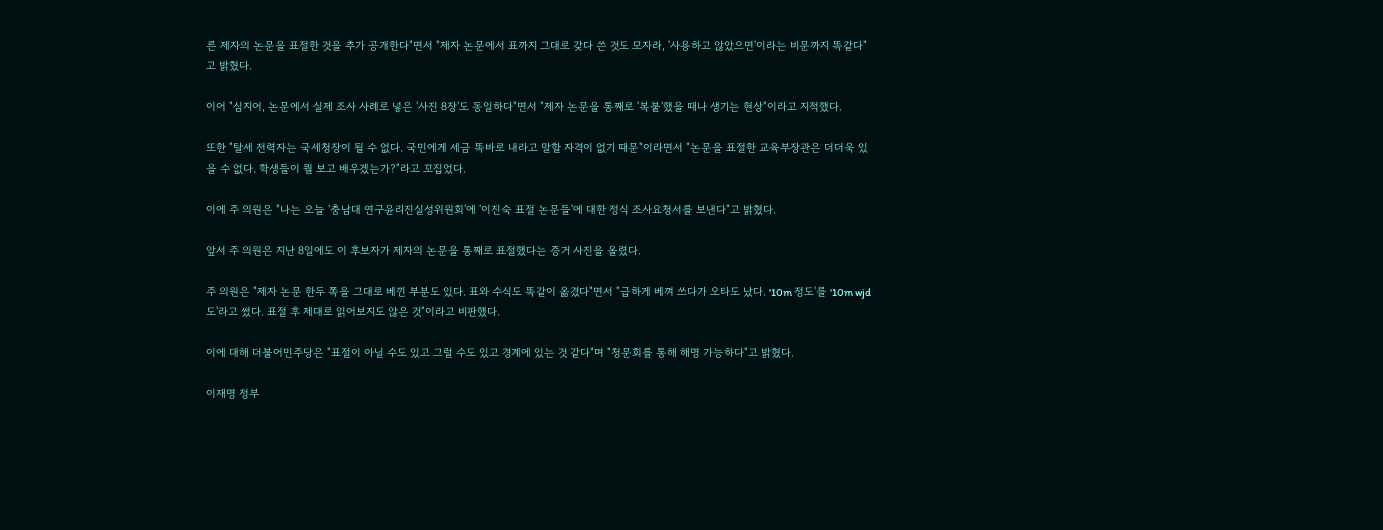른 제자의 논문을 표절한 것을 추가 공개한다"면서 "제자 논문에서 표까지 그대로 갖다 쓴 것도 모자라, '사용하고 않았으면'이라는 비문까지 똑같다"고 밝혔다.

이어 "심지어, 논문에서 실제 조사 사례로 넣은 '사진 8장'도 동일하다"면서 "제자 논문을 통째로 '복붙'했을 때나 생기는 현상"이라고 지적했다.

또한 "탈세 전력자는 국세청장이 될 수 없다. 국민에게 세금 똑바로 내라고 말할 자격이 없기 때문"이라면서 "논문을 표절한 교육부장관은 더더욱 있을 수 없다. 학생들이 뭘 보고 배우겠는가?"라고 꼬집었다.

이에 주 의원은 "나는 오늘 '충남대 연구윤리진실성위원회'에 '이진숙 표절 논문들'에 대한 정식 조사요청서를 보낸다"고 밝혔다.

앞서 주 의원은 지난 8일에도 이 후보자가 제자의 논문을 통째로 표절했다는 증거 사진을 올렸다.

주 의원은 "제자 논문 한두 쪽을 그대로 베낀 부분도 있다. 표와 수식도 똑같이 옮겼다"면서 "급하게 베껴 쓰다가 오타도 났다. '10m 정도'를 '10m wjd도'라고 썼다. 표절 후 제대로 읽어보지도 않은 것"이라고 비판했다.

이에 대해 더불어민주당은 "표절이 아닐 수도 있고 그럴 수도 있고 경계에 있는 것 같다"며 "청문회를 통해 해명 가능하다"고 밝혔다.

이재명 정부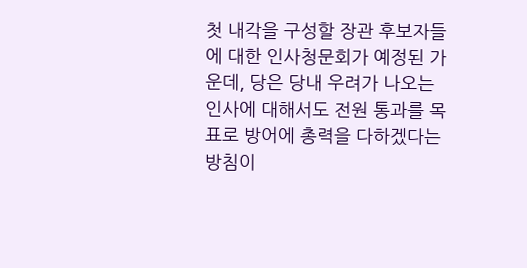첫 내각을 구성할 장관 후보자들에 대한 인사청문회가 예정된 가운데, 당은 당내 우려가 나오는 인사에 대해서도 전원 통과를 목표로 방어에 총력을 다하겠다는 방침이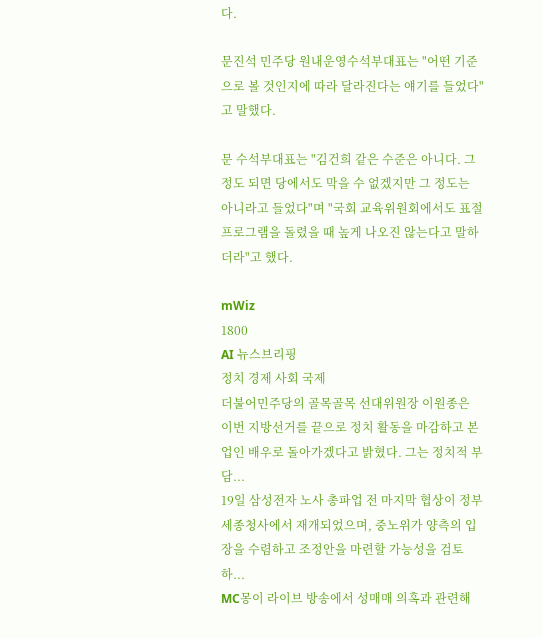다.

문진석 민주당 원내운영수석부대표는 "어떤 기준으로 볼 것인지에 따라 달라진다는 얘기를 들었다"고 말했다.

문 수석부대표는 "김건희 같은 수준은 아니다. 그 정도 되면 당에서도 막을 수 없겠지만 그 정도는 아니라고 들었다"며 "국회 교육위원회에서도 표절 프로그램을 돌렸을 때 높게 나오진 않는다고 말하더라"고 했다.

mWiz
1800
AI 뉴스브리핑
정치 경제 사회 국제
더불어민주당의 골목골목 선대위원장 이원종은 이번 지방선거를 끝으로 정치 활동을 마감하고 본업인 배우로 돌아가겠다고 밝혔다. 그는 정치적 부담...
19일 삼성전자 노사 총파업 전 마지막 협상이 정부세종청사에서 재개되었으며, 중노위가 양측의 입장을 수렴하고 조정안을 마련할 가능성을 검토하...
MC몽이 라이브 방송에서 성매매 의혹과 관련해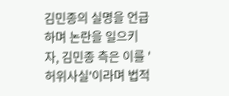김민종의 실명을 언급하며 논란을 일으키자, 김민종 측은 이를 '허위사실'이라며 법적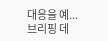대응을 예...
브리핑 데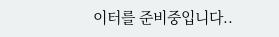이터를 준비중입니다..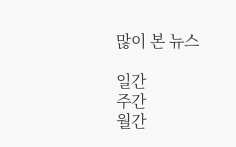많이 본 뉴스

일간
주간
월간